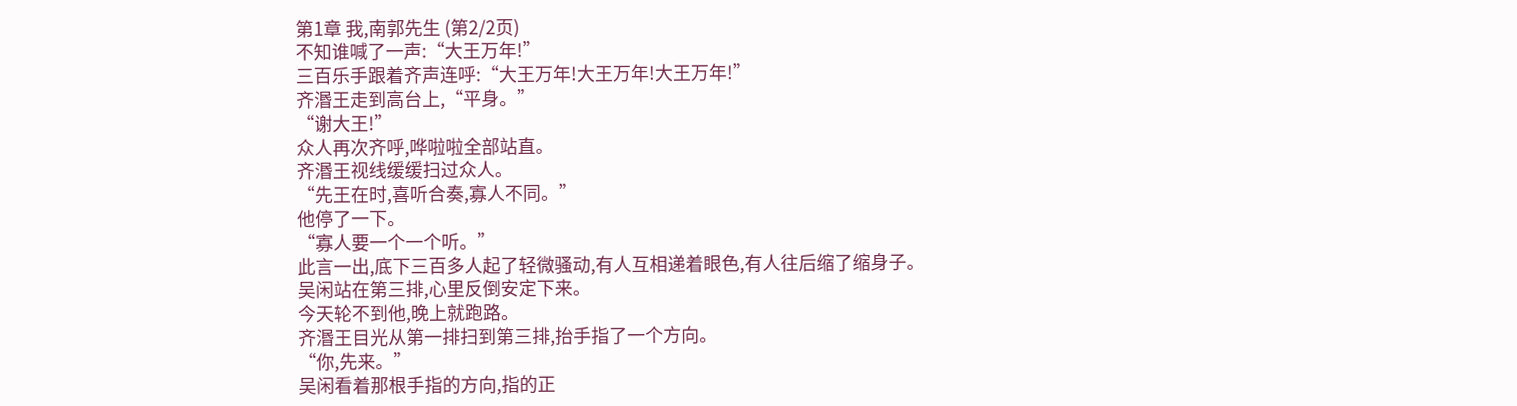第1章 我,南郭先生 (第2/2页)
不知谁喊了一声:“大王万年!”
三百乐手跟着齐声连呼:“大王万年!大王万年!大王万年!”
齐湣王走到高台上,“平身。”
“谢大王!”
众人再次齐呼,哗啦啦全部站直。
齐湣王视线缓缓扫过众人。
“先王在时,喜听合奏,寡人不同。”
他停了一下。
“寡人要一个一个听。”
此言一出,底下三百多人起了轻微骚动,有人互相递着眼色,有人往后缩了缩身子。
吴闲站在第三排,心里反倒安定下来。
今天轮不到他,晚上就跑路。
齐湣王目光从第一排扫到第三排,抬手指了一个方向。
“你,先来。”
吴闲看着那根手指的方向,指的正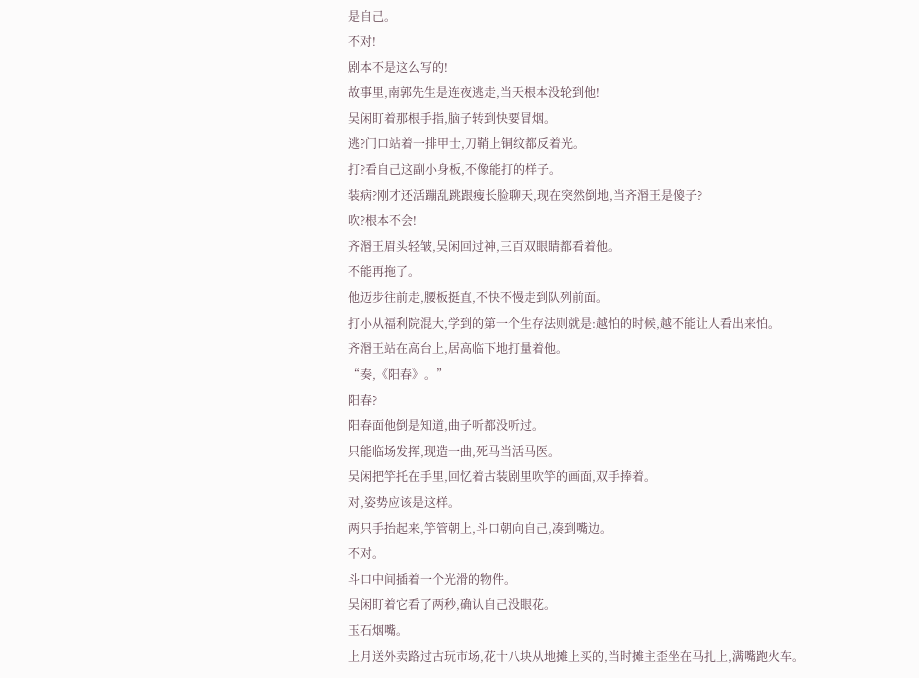是自己。
不对!
剧本不是这么写的!
故事里,南郭先生是连夜逃走,当天根本没轮到他!
吴闲盯着那根手指,脑子转到快要冒烟。
逃?门口站着一排甲士,刀鞘上铜纹都反着光。
打?看自己这副小身板,不像能打的样子。
装病?刚才还活蹦乱跳跟瘦长脸聊天,现在突然倒地,当齐湣王是傻子?
吹?根本不会!
齐湣王眉头轻皱,吴闲回过神,三百双眼睛都看着他。
不能再拖了。
他迈步往前走,腰板挺直,不快不慢走到队列前面。
打小从福利院混大,学到的第一个生存法则就是:越怕的时候,越不能让人看出来怕。
齐湣王站在高台上,居高临下地打量着他。
“奏,《阳春》。”
阳春?
阳春面他倒是知道,曲子听都没听过。
只能临场发挥,现造一曲,死马当活马医。
吴闲把竽托在手里,回忆着古装剧里吹竽的画面,双手捧着。
对,姿势应该是这样。
两只手抬起来,竽管朝上,斗口朝向自己,凑到嘴边。
不对。
斗口中间插着一个光滑的物件。
吴闲盯着它看了两秒,确认自己没眼花。
玉石烟嘴。
上月送外卖路过古玩市场,花十八块从地摊上买的,当时摊主歪坐在马扎上,满嘴跑火车。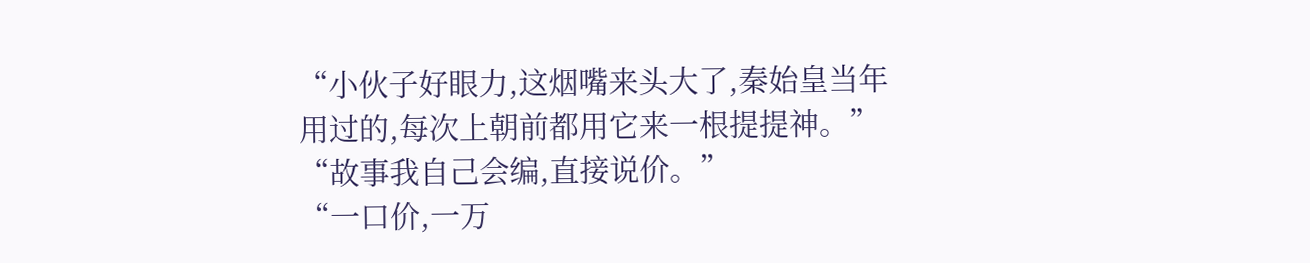“小伙子好眼力,这烟嘴来头大了,秦始皇当年用过的,每次上朝前都用它来一根提提神。”
“故事我自己会编,直接说价。”
“一口价,一万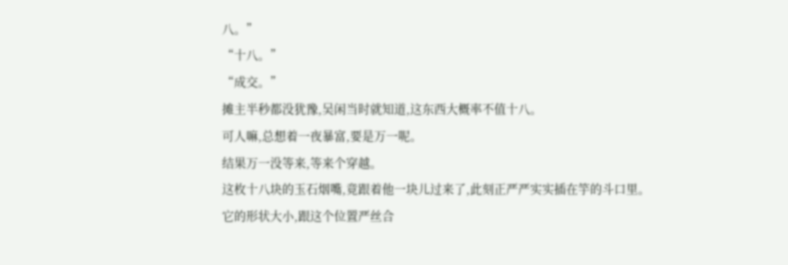八。”
“十八。”
“成交。”
摊主半秒都没犹豫,吴闲当时就知道,这东西大概率不值十八。
可人嘛,总想着一夜暴富,要是万一呢。
结果万一没等来,等来个穿越。
这枚十八块的玉石烟嘴,竟跟着他一块儿过来了,此刻正严严实实插在竽的斗口里。
它的形状大小,跟这个位置严丝合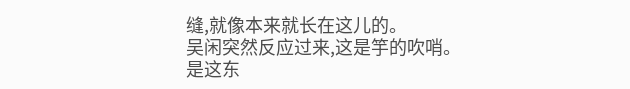缝,就像本来就长在这儿的。
吴闲突然反应过来,这是竽的吹哨。
是这东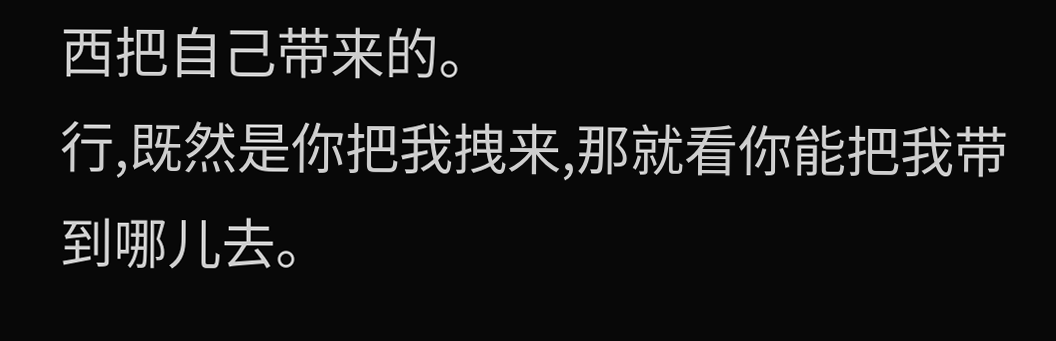西把自己带来的。
行,既然是你把我拽来,那就看你能把我带到哪儿去。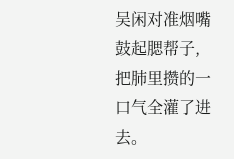吴闲对准烟嘴鼓起腮帮子,把肺里攒的一口气全灌了进去。